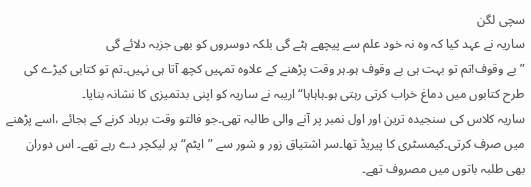سچی لگن
ساریہ نے عہد کیا کہ وہ نہ خود علم سے پیچھے ہٹے گی بلکہ دوسروں کو بھی جزبہ دلائے گی
”بے وقوف!تم تو بہت ہی بے وقوف ہو۔ہر وقت پڑھنے کے علاوہ تمہیں کچھ آتا ہی نہیں۔تم تو کتابی کیڑے کی طرح کتابوں میں دماغ خراب کرتی رہتی ہو۔ہاہاہا“اریبہ نے ساریہ کو اپنی بدتمیزی کا نشانہ بنایا۔
ساریہ کلاس کی سنجیدہ ترین اور اول نمبر پر آنے والی طالبہ تھی۔جو فالتو وقت برباد کرنے کے بجائے ،اسے پڑھنے میں صرف کرتی۔کیمسٹری کا پیریڈ تھا۔سر اشتیاق زور و شور سے ”ایٹم“ پر لیکچر دے رہے تھے۔ اس دوران بھی طلبہ باتوں میں مصروف تھے۔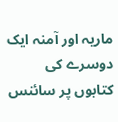ماریہ اور آمنہ ایک دوسرے کی کتابوں پر سائنس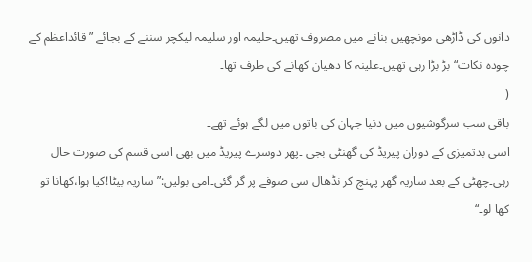دانوں کی ڈاڑھی مونچھیں بنانے میں مصروف تھیں۔حلیمہ اور سلیمہ لیکچر سننے کے بجائے ”قائداعظم کے چودہ نکات“بڑ بڑا رہی تھیں۔علینہ کا دھیان کھانے کی طرف تھا۔
(
باقی سب سرگوشیوں میں دنیا جہان کی باتوں میں لگے ہوئے تھے۔
اسی بدتمیزی کے دوران پیریڈ کی گھنٹی بجی ۔پھر دوسرے پیریڈ میں بھی اسی قسم کی صورت حال رہی۔چھٹی کے بعد ساریہ گھر پہنچ کر نڈھال سی صوفے پر گر گئی۔امی بولیں:”ساریہ بیٹا!کیا ہوا،کھانا تو کھا لو۔“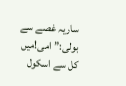ساریہ غصے سے بولی:”امی!میں کل سے اسکول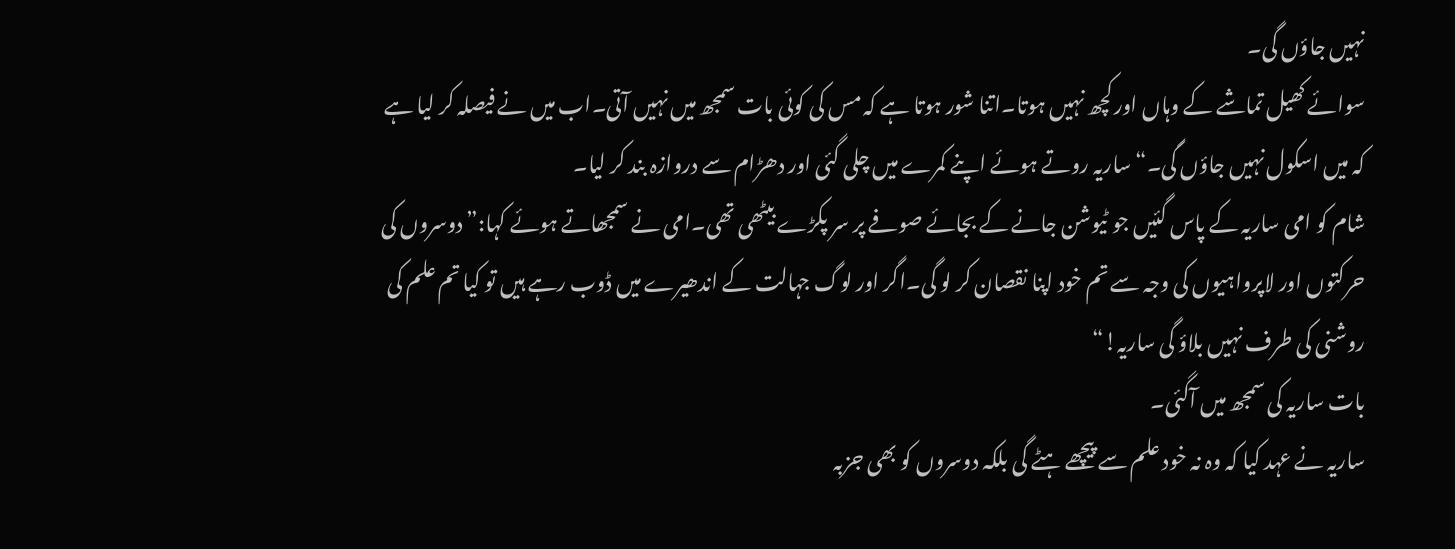نہیں جاؤں گی۔
سوائے کھیل تماشے کے وہاں اور کچھ نہیں ہوتا۔اتنا شور ہوتا ہے کہ مس کی کوئی بات سمجھ میں نہیں آتی۔اب میں نے فیصلہ کر لیا ہے کہ میں اسکول نہیں جاؤں گی۔“ساریہ روتے ہوئے اپنے کمرے میں چلی گئی اور دھڑام سے دروازہ بند کر لیا۔
شام کو امی ساریہ کے پاس گئیں جو ٹیوشن جانے کے بجائے صوفے پر سر پکڑے بیٹھی تھی۔امی نے سمجھاتے ہوئے کہا:”دوسروں کی حرکتوں اور لاپرواہیوں کی وجہ سے تم خود اپنا نقصان کر لو گی۔اگر اور لوگ جہالت کے اندھیرے میں ڈوب رہے ہیں تو کیا تم علم کی روشنی کی طرف نہیں بلاؤ گی ساریہ!“
بات ساریہ کی سمجھ میں آگئی۔
ساریہ نے عہد کیا کہ وہ نہ خود علم سے پیچھے ہٹے گی بلکہ دوسروں کو بھی جزبہ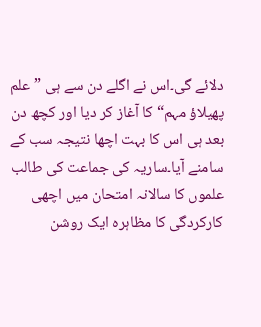دلائے گی۔اس نے اگلے دن سے ہی ”علم پھیلاؤ مہم“کا آغاز کر دیا اور کچھ دن بعد ہی اس کا بہت اچھا نتیجہ سب کے سامنے آیا۔ساریہ کی جماعت کی طالب علموں کا سالانہ امتحان میں اچھی کارکردگی کا مظاہرہ ایک روشن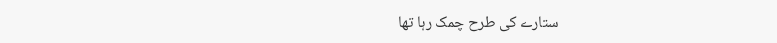ستارے کی طرح چمک رہا تھا